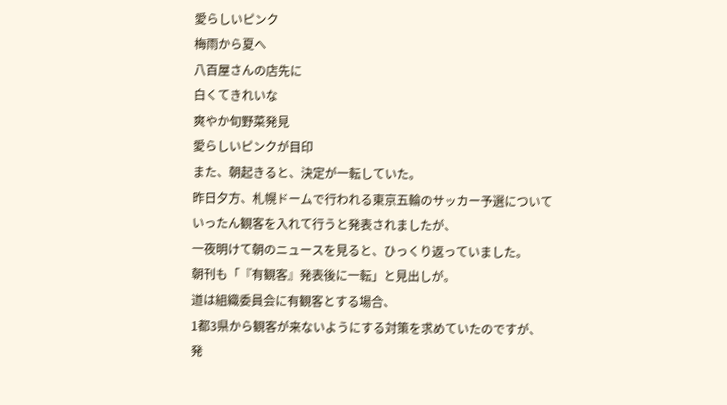愛らしいピンク
梅雨から夏へ
八百屋さんの店先に
白くてきれいな
爽やか旬野菜発見
愛らしいピンクが目印
また、朝起きると、決定が一転していた。
昨日夕方、札幌ドームで行われる東京五輪のサッカー予選について
いったん観客を入れて行うと発表されましたが、
一夜明けて朝のニュースを見ると、ひっくり返っていました。
朝刊も「『有観客』発表後に一転」と見出しが。
道は組織委員会に有観客とする場合、
1都3県から観客が来ないようにする対策を求めていたのですが、
発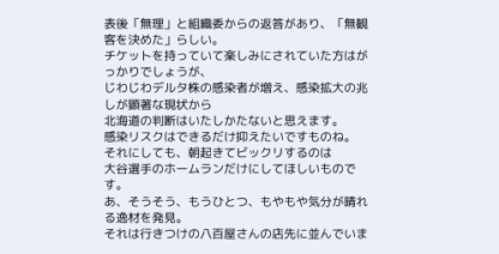表後「無理」と組織委からの返答があり、「無観客を決めた」らしい。
チケットを持っていて楽しみにされていた方はがっかりでしょうが、
じわじわデルタ株の感染者が増え、感染拡大の兆しが顕著な現状から
北海道の判断はいたしかたないと思えます。
感染リスクはできるだけ抑えたいですものね。
それにしても、朝起きてビックリするのは
大谷選手のホームランだけにしてほしいものです。
あ、そうそう、もうひとつ、もやもや気分が晴れる逸材を発見。
それは行きつけの八百屋さんの店先に並んでいま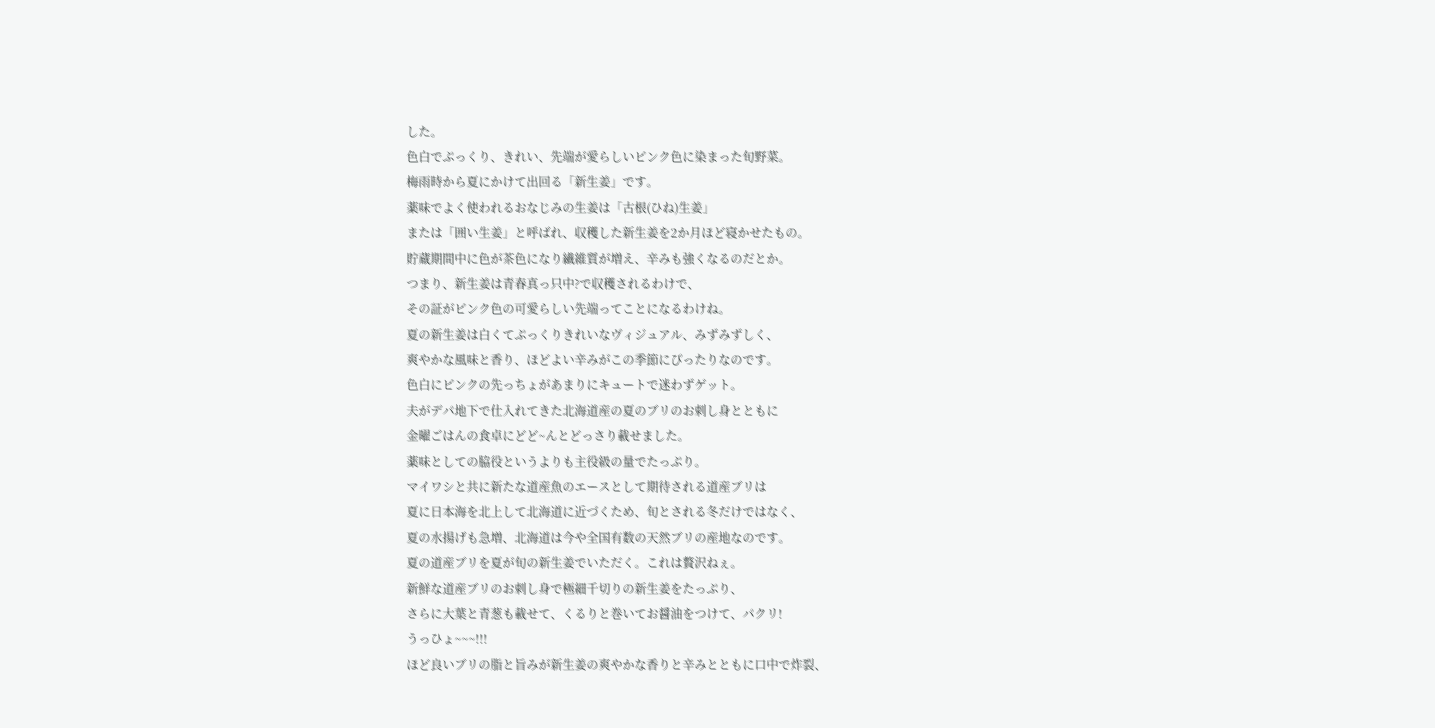した。
色白でぷっくり、きれい、先端が愛らしいピンク色に染まった旬野菜。
梅雨時から夏にかけて出回る「新生姜」です。
薬味でよく使われるおなじみの生姜は「古根(ひね)生姜」
または「囲い生姜」と呼ばれ、収穫した新生姜を2か月ほど寝かせたもの。
貯蔵期間中に色が茶色になり繊維質が増え、辛みも強くなるのだとか。
つまり、新生姜は青春真っ只中?で収穫されるわけで、
その証がピンク色の可愛らしい先端ってことになるわけね。
夏の新生姜は白くてぷっくりきれいなヴィジュアル、みずみずしく、
爽やかな風味と香り、ほどよい辛みがこの季節にぴったりなのです。
色白にピンクの先っちょがあまりにキュートで迷わずゲット。
夫がデパ地下で仕入れてきた北海道産の夏のブリのお刺し身とともに
金曜ごはんの食卓にどど~んとどっさり載せました。
薬味としての脇役というよりも主役級の量でたっぷり。
マイワシと共に新たな道産魚のエースとして期待される道産ブリは
夏に日本海を北上して北海道に近づくため、旬とされる冬だけではなく、
夏の水揚げも急増、北海道は今や全国有数の天然ブリの産地なのです。
夏の道産ブリを夏が旬の新生姜でいただく。これは贅沢ねぇ。
新鮮な道産ブリのお刺し身で極細千切りの新生姜をたっぷり、
さらに大葉と青葱も載せて、くるりと巻いてお醤油をつけて、パクリ!
うっひょ~~~!!!
ほど良いブリの脂と旨みが新生姜の爽やかな香りと辛みとともに口中で炸裂、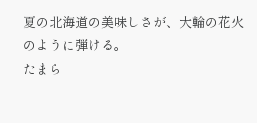夏の北海道の美味しさが、大輪の花火のように弾ける。
たまら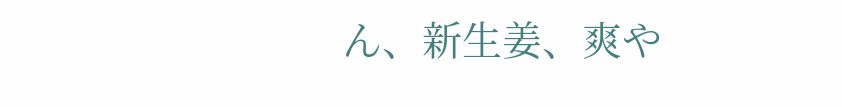ん、新生姜、爽や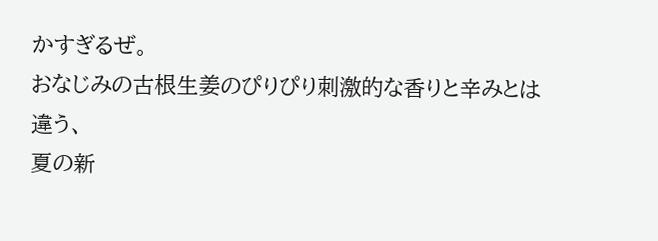かすぎるぜ。
おなじみの古根生姜のぴりぴり刺激的な香りと辛みとは違う、
夏の新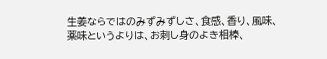生姜ならではのみずみずしさ、食感、香り、風味、
薬味というよりは、お刺し身のよき相棒、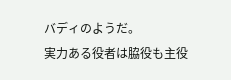バディのようだ。
実力ある役者は脇役も主役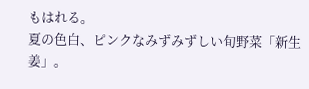もはれる。
夏の色白、ピンクなみずみずしい旬野菜「新生姜」。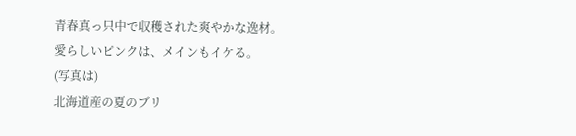青春真っ只中で収穫された爽やかな逸材。
愛らしいピンクは、メインもイケる。
(写真は)
北海道産の夏のブリ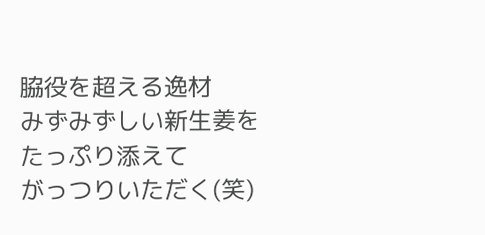脇役を超える逸材
みずみずしい新生姜を
たっぷり添えて
がっつりいただく(笑)